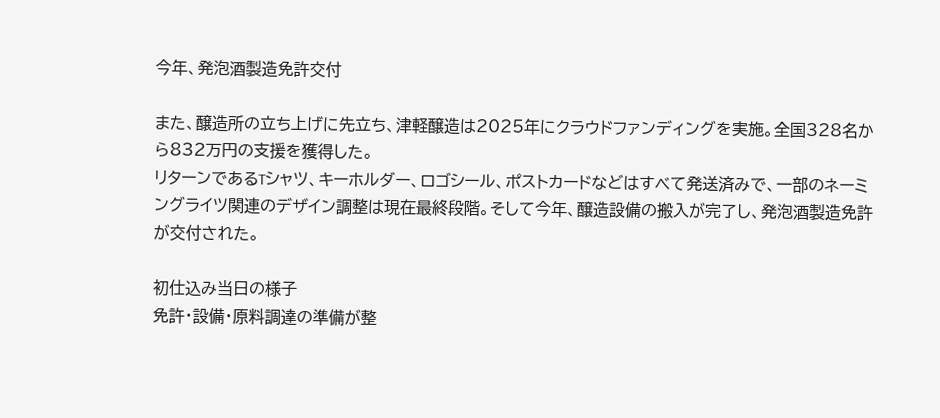今年、発泡酒製造免許交付

また、醸造所の立ち上げに先立ち、津軽醸造は2025年にクラウドファンディングを実施。全国328名から832万円の支援を獲得した。
リターンであるTシャツ、キーホルダー、ロゴシール、ポストカードなどはすべて発送済みで、一部のネーミングライツ関連のデザイン調整は現在最終段階。そして今年、醸造設備の搬入が完了し、発泡酒製造免許が交付された。

初仕込み当日の様子
免許・設備・原料調達の準備が整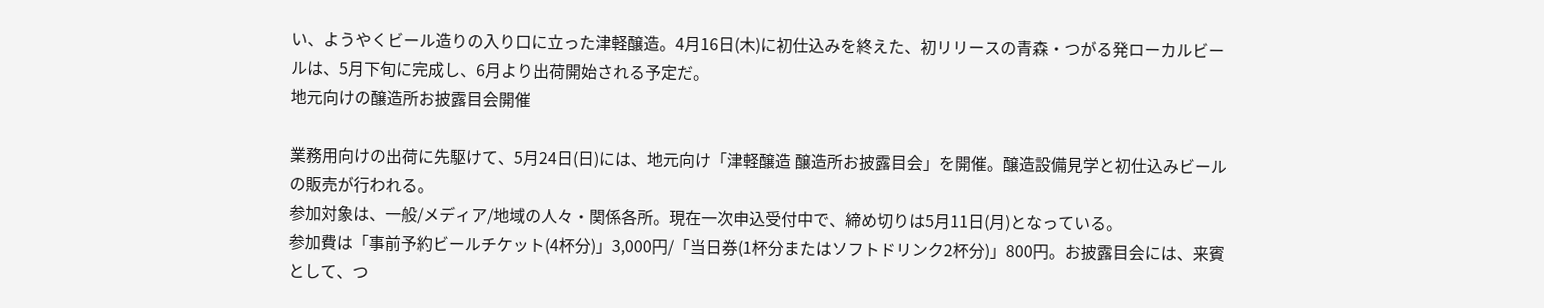い、ようやくビール造りの入り口に立った津軽醸造。4月16日(木)に初仕込みを終えた、初リリースの青森・つがる発ローカルビールは、5月下旬に完成し、6月より出荷開始される予定だ。
地元向けの醸造所お披露目会開催

業務用向けの出荷に先駆けて、5月24日(日)には、地元向け「津軽醸造 醸造所お披露目会」を開催。醸造設備見学と初仕込みビールの販売が行われる。
参加対象は、一般/メディア/地域の人々・関係各所。現在一次申込受付中で、締め切りは5月11日(月)となっている。
参加費は「事前予約ビールチケット(4杯分)」3,000円/「当日券(1杯分またはソフトドリンク2杯分)」800円。お披露目会には、来賓として、つ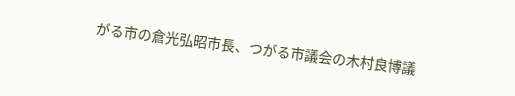がる市の倉光弘昭市長、つがる市議会の木村良博議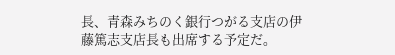長、青森みちのく銀行つがる支店の伊藤篤志支店長も出席する予定だ。